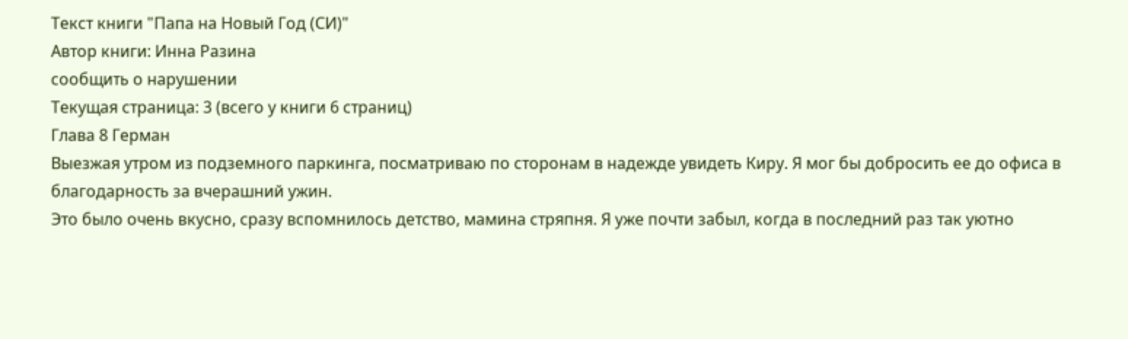Текст книги "Папа на Новый Год (СИ)"
Автор книги: Инна Разина
сообщить о нарушении
Текущая страница: 3 (всего у книги 6 страниц)
Глава 8 Герман
Выезжая утром из подземного паркинга, посматриваю по сторонам в надежде увидеть Киру. Я мог бы добросить ее до офиса в благодарность за вчерашний ужин.
Это было очень вкусно, сразу вспомнилось детство, мамина стряпня. Я уже почти забыл, когда в последний раз так уютно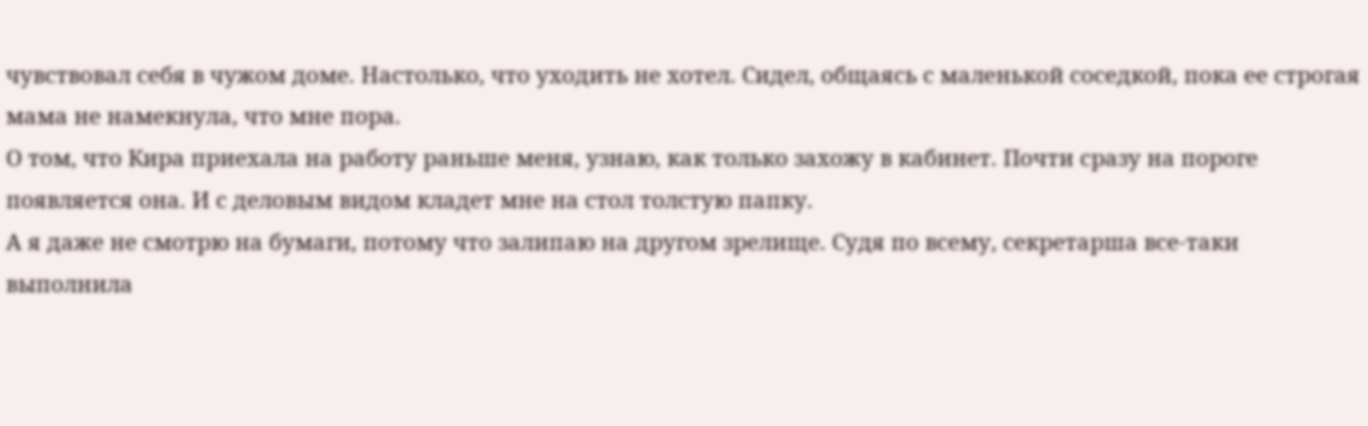чувствовал себя в чужом доме. Настолько, что уходить не хотел. Сидел, общаясь с маленькой соседкой, пока ее строгая мама не намекнула, что мне пора.
О том, что Кира приехала на работу раньше меня, узнаю, как только захожу в кабинет. Почти сразу на пороге появляется она. И с деловым видом кладет мне на стол толстую папку.
А я даже не смотрю на бумаги, потому что залипаю на другом зрелище. Судя по всему, секретарша все-таки выполнила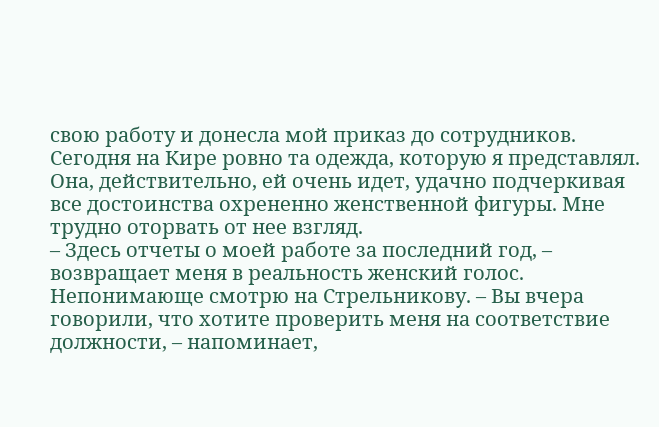свою работу и донесла мой приказ до сотрудников.
Сегодня на Кире ровно та одежда, которую я представлял. Она, действительно, ей очень идет, удачно подчеркивая все достоинства охрененно женственной фигуры. Мне трудно оторвать от нее взгляд.
– Здесь отчеты о моей работе за последний год, – возвращает меня в реальность женский голос. Непонимающе смотрю на Стрельникову. – Вы вчера говорили, что хотите проверить меня на соответствие должности, – напоминает,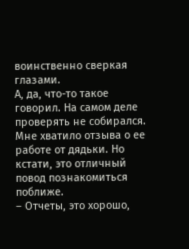воинственно сверкая глазами.
А, да, что-то такое говорил. На самом деле проверять не собирался. Мне хватило отзыва о ее работе от дядьки. Но кстати, это отличный повод познакомиться поближе.
– Отчеты, это хорошо,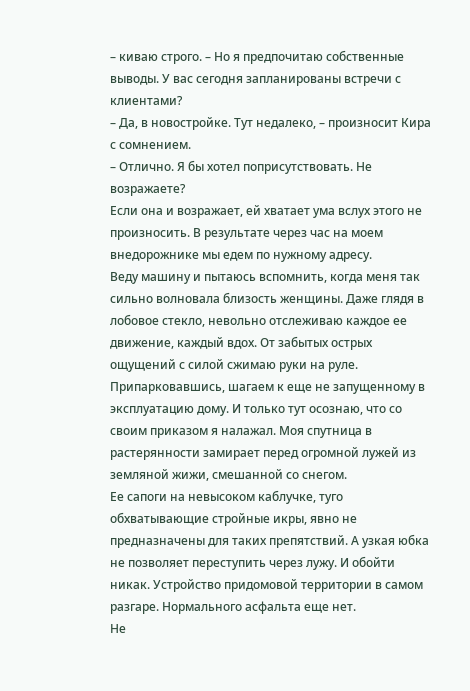– киваю строго. – Но я предпочитаю собственные выводы. У вас сегодня запланированы встречи с клиентами?
– Да, в новостройке. Тут недалеко, – произносит Кира с сомнением.
– Отлично. Я бы хотел поприсутствовать. Не возражаете?
Если она и возражает, ей хватает ума вслух этого не произносить. В результате через час на моем внедорожнике мы едем по нужному адресу.
Веду машину и пытаюсь вспомнить, когда меня так сильно волновала близость женщины. Даже глядя в лобовое стекло, невольно отслеживаю каждое ее движение, каждый вдох. От забытых острых ощущений с силой сжимаю руки на руле.
Припарковавшись, шагаем к еще не запущенному в эксплуатацию дому. И только тут осознаю, что со своим приказом я налажал. Моя спутница в растерянности замирает перед огромной лужей из земляной жижи, смешанной со снегом.
Ее сапоги на невысоком каблучке, туго обхватывающие стройные икры, явно не предназначены для таких препятствий. А узкая юбка не позволяет переступить через лужу. И обойти никак. Устройство придомовой территории в самом разгаре. Нормального асфальта еще нет.
Не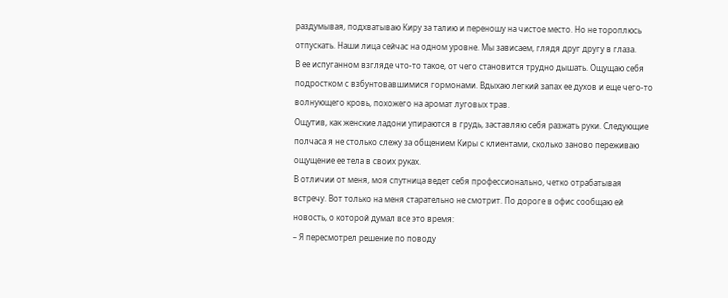раздумывая, подхватываю Киру за талию и переношу на чистое место. Но не тороплюсь отпускать. Наши лица сейчас на одном уровне. Мы зависаем, глядя друг другу в глаза.
В ее испуганном взгляде что-то такое, от чего становится трудно дышать. Ощущаю себя подростком с взбунтовавшимися гормонами. Вдыхаю легкий запах ее духов и еще чего-то волнующего кровь, похожего на аромат луговых трав.
Ощутив, как женские ладони упираются в грудь, заставляю себя разжать руки. Следующие полчаса я не столько слежу за общением Киры с клиентами, сколько заново переживаю ощущение ее тела в своих руках.
В отличии от меня, моя спутница ведет себя профессионально, четко отрабатывая встречу. Вот только на меня старательно не смотрит. По дороге в офис сообщаю ей новость, о которой думал все это время:
– Я пересмотрел решение по поводу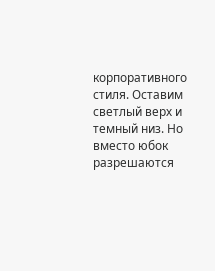корпоративного стиля. Оставим светлый верх и темный низ. Но вместо юбок разрешаются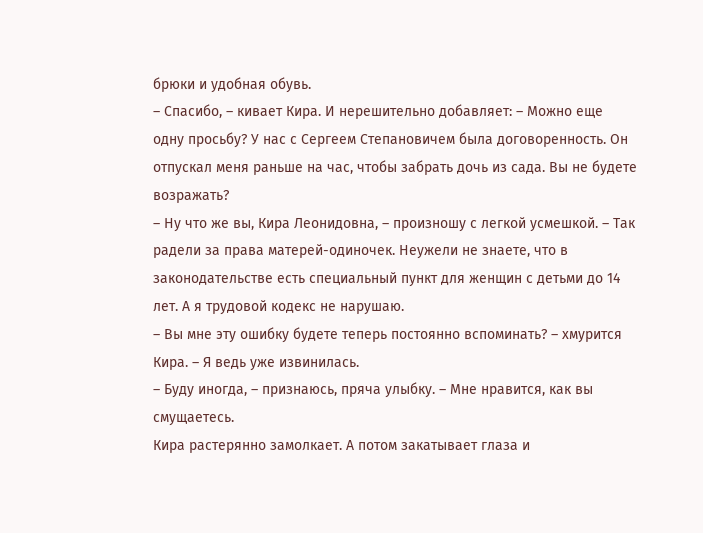брюки и удобная обувь.
– Спасибо, – кивает Кира. И нерешительно добавляет: – Можно еще одну просьбу? У нас с Сергеем Степановичем была договоренность. Он отпускал меня раньше на час, чтобы забрать дочь из сада. Вы не будете возражать?
– Ну что же вы, Кира Леонидовна, – произношу с легкой усмешкой. – Так радели за права матерей-одиночек. Неужели не знаете, что в законодательстве есть специальный пункт для женщин с детьми до 14 лет. А я трудовой кодекс не нарушаю.
– Вы мне эту ошибку будете теперь постоянно вспоминать? – хмурится Кира. – Я ведь уже извинилась.
– Буду иногда, – признаюсь, пряча улыбку. – Мне нравится, как вы смущаетесь.
Кира растерянно замолкает. А потом закатывает глаза и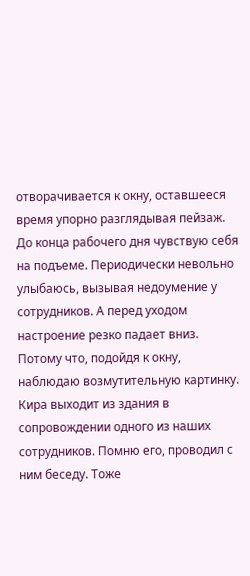отворачивается к окну, оставшееся время упорно разглядывая пейзаж.
До конца рабочего дня чувствую себя на подъеме. Периодически невольно улыбаюсь, вызывая недоумение у сотрудников. А перед уходом настроение резко падает вниз.
Потому что, подойдя к окну, наблюдаю возмутительную картинку. Кира выходит из здания в сопровождении одного из наших сотрудников. Помню его, проводил с ним беседу. Тоже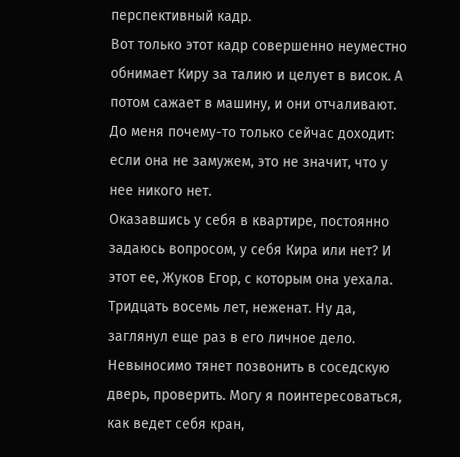перспективный кадр.
Вот только этот кадр совершенно неуместно обнимает Киру за талию и целует в висок. А потом сажает в машину, и они отчаливают. До меня почему-то только сейчас доходит: если она не замужем, это не значит, что у нее никого нет.
Оказавшись у себя в квартире, постоянно задаюсь вопросом, у себя Кира или нет? И этот ее, Жуков Егор, с которым она уехала. Тридцать восемь лет, неженат. Ну да, заглянул еще раз в его личное дело.
Невыносимо тянет позвонить в соседскую дверь, проверить. Могу я поинтересоваться, как ведет себя кран,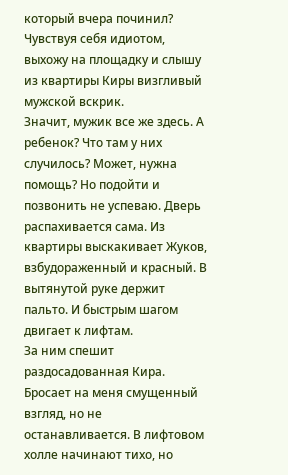который вчера починил? Чувствуя себя идиотом, выхожу на площадку и слышу из квартиры Киры визгливый мужской вскрик.
Значит, мужик все же здесь. А ребенок? Что там у них случилось? Может, нужна помощь? Но подойти и позвонить не успеваю. Дверь распахивается сама. Из квартиры выскакивает Жуков, взбудораженный и красный. В вытянутой руке держит пальто. И быстрым шагом двигает к лифтам.
За ним спешит раздосадованная Кира. Бросает на меня смущенный взгляд, но не останавливается. В лифтовом холле начинают тихо, но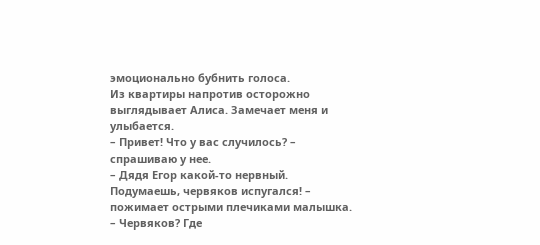эмоционально бубнить голоса.
Из квартиры напротив осторожно выглядывает Алиса. Замечает меня и улыбается.
– Привет! Что у вас случилось? – спрашиваю у нее.
– Дядя Егор какой-то нервный. Подумаешь, червяков испугался! – пожимает острыми плечиками малышка.
– Червяков? Где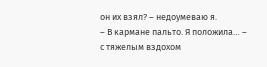он их взял? – недоумеваю я.
– В кармане пальто. Я положила… – с тяжелым вздохом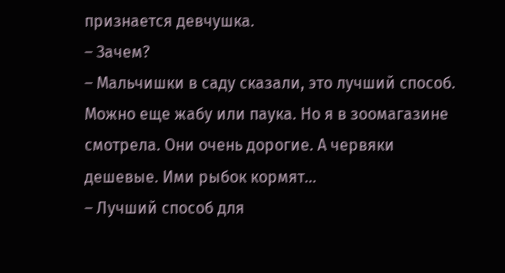признается девчушка.
– Зачем?
– Мальчишки в саду сказали, это лучший способ. Можно еще жабу или паука. Но я в зоомагазине смотрела. Они очень дорогие. А червяки дешевые. Ими рыбок кормят…
– Лучший способ для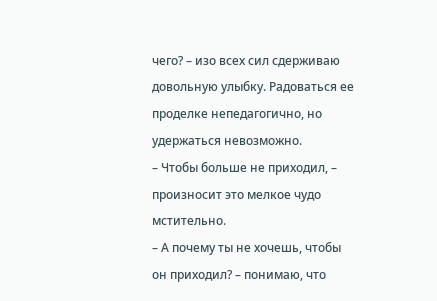чего? – изо всех сил сдерживаю довольную улыбку. Радоваться ее проделке непедагогично, но удержаться невозможно.
– Чтобы больше не приходил, – произносит это мелкое чудо мстительно.
– А почему ты не хочешь, чтобы он приходил? – понимаю, что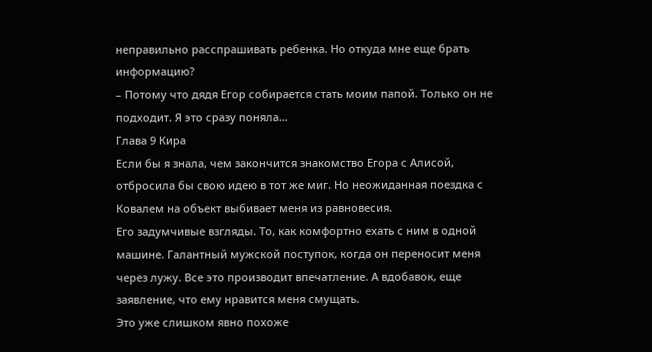неправильно расспрашивать ребенка. Но откуда мне еще брать информацию?
– Потому что дядя Егор собирается стать моим папой. Только он не подходит. Я это сразу поняла…
Глава 9 Кира
Если бы я знала, чем закончится знакомство Егора с Алисой, отбросила бы свою идею в тот же миг. Но неожиданная поездка с Ковалем на объект выбивает меня из равновесия.
Его задумчивые взгляды. То, как комфортно ехать с ним в одной машине. Галантный мужской поступок, когда он переносит меня через лужу. Все это производит впечатление. А вдобавок, еще заявление, что ему нравится меня смущать.
Это уже слишком явно похоже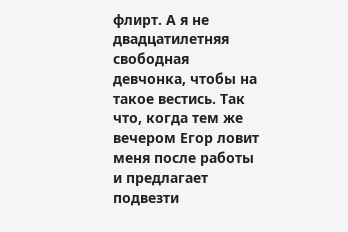флирт. А я не двадцатилетняя свободная девчонка, чтобы на такое вестись. Так что, когда тем же вечером Егор ловит меня после работы и предлагает подвезти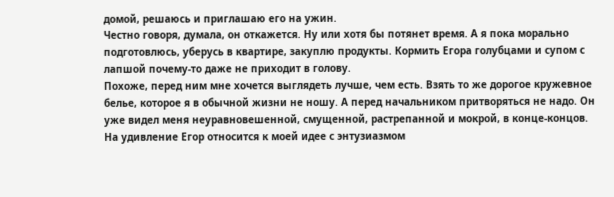домой, решаюсь и приглашаю его на ужин.
Честно говоря, думала, он откажется. Ну или хотя бы потянет время. А я пока морально подготовлюсь, уберусь в квартире, закуплю продукты. Кормить Егора голубцами и супом с лапшой почему-то даже не приходит в голову.
Похоже, перед ним мне хочется выглядеть лучше, чем есть. Взять то же дорогое кружевное белье, которое я в обычной жизни не ношу. А перед начальником притворяться не надо. Он уже видел меня неуравновешенной, смущенной, растрепанной и мокрой, в конце-концов.
На удивление Егор относится к моей идее с энтузиазмом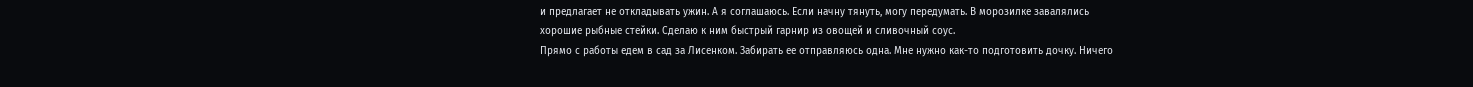и предлагает не откладывать ужин. А я соглашаюсь. Если начну тянуть, могу передумать. В морозилке завалялись хорошие рыбные стейки. Сделаю к ним быстрый гарнир из овощей и сливочный соус.
Прямо с работы едем в сад за Лисенком. Забирать ее отправляюсь одна. Мне нужно как-то подготовить дочку. Ничего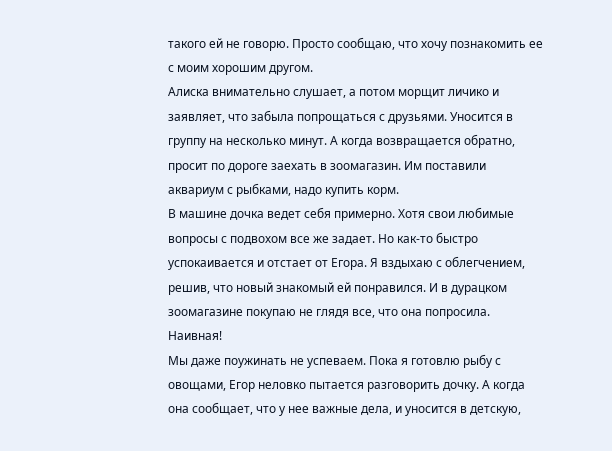такого ей не говорю. Просто сообщаю, что хочу познакомить ее с моим хорошим другом.
Алиска внимательно слушает, а потом морщит личико и заявляет, что забыла попрощаться с друзьями. Уносится в группу на несколько минут. А когда возвращается обратно, просит по дороге заехать в зоомагазин. Им поставили аквариум с рыбками, надо купить корм.
В машине дочка ведет себя примерно. Хотя свои любимые вопросы с подвохом все же задает. Но как-то быстро успокаивается и отстает от Егора. Я вздыхаю с облегчением, решив, что новый знакомый ей понравился. И в дурацком зоомагазине покупаю не глядя все, что она попросила. Наивная!
Мы даже поужинать не успеваем. Пока я готовлю рыбу с овощами, Егор неловко пытается разговорить дочку. А когда она сообщает, что у нее важные дела, и уносится в детскую,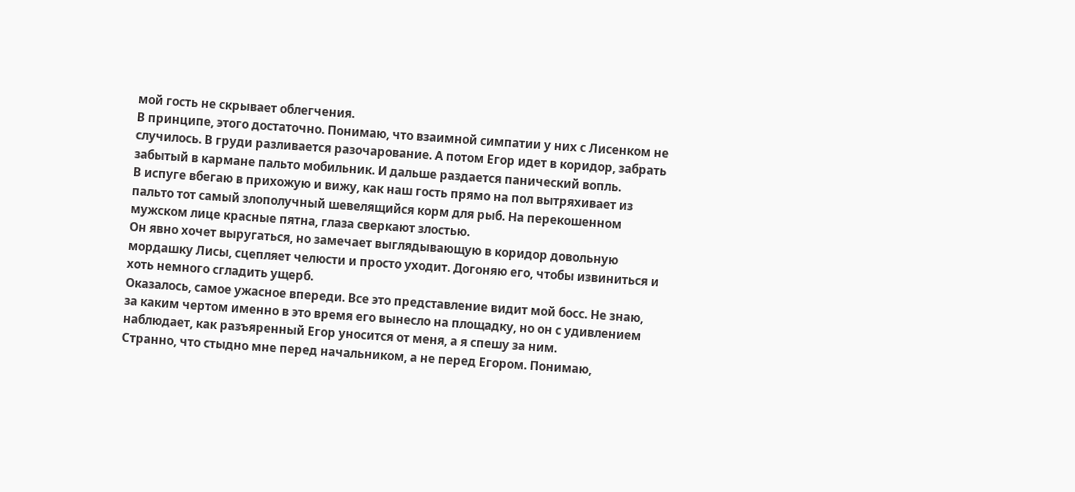мой гость не скрывает облегчения.
В принципе, этого достаточно. Понимаю, что взаимной симпатии у них с Лисенком не случилось. В груди разливается разочарование. А потом Егор идет в коридор, забрать забытый в кармане пальто мобильник. И дальше раздается панический вопль.
В испуге вбегаю в прихожую и вижу, как наш гость прямо на пол вытряхивает из пальто тот самый злополучный шевелящийся корм для рыб. На перекошенном мужском лице красные пятна, глаза сверкают злостью.
Он явно хочет выругаться, но замечает выглядывающую в коридор довольную мордашку Лисы, сцепляет челюсти и просто уходит. Догоняю его, чтобы извиниться и хоть немного сгладить ущерб.
Оказалось, самое ужасное впереди. Все это представление видит мой босс. Не знаю, за каким чертом именно в это время его вынесло на площадку, но он с удивлением наблюдает, как разъяренный Егор уносится от меня, а я спешу за ним.
Странно, что стыдно мне перед начальником, а не перед Егором. Понимаю,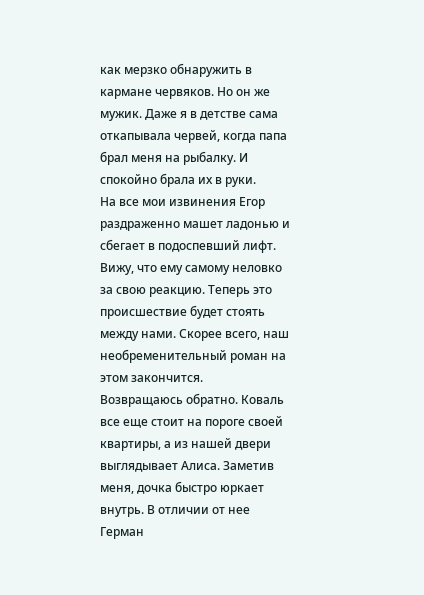как мерзко обнаружить в кармане червяков. Но он же мужик. Даже я в детстве сама откапывала червей, когда папа брал меня на рыбалку. И спокойно брала их в руки.
На все мои извинения Егор раздраженно машет ладонью и сбегает в подоспевший лифт. Вижу, что ему самому неловко за свою реакцию. Теперь это происшествие будет стоять между нами. Скорее всего, наш необременительный роман на этом закончится.
Возвращаюсь обратно. Коваль все еще стоит на пороге своей квартиры, а из нашей двери выглядывает Алиса. Заметив меня, дочка быстро юркает внутрь. В отличии от нее Герман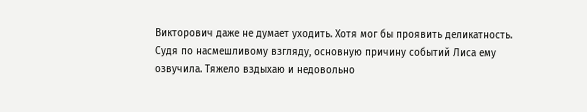Викторович даже не думает уходить. Хотя мог бы проявить деликатность.
Судя по насмешливому взгляду, основную причину событий Лиса ему озвучила. Тяжело вздыхаю и недовольно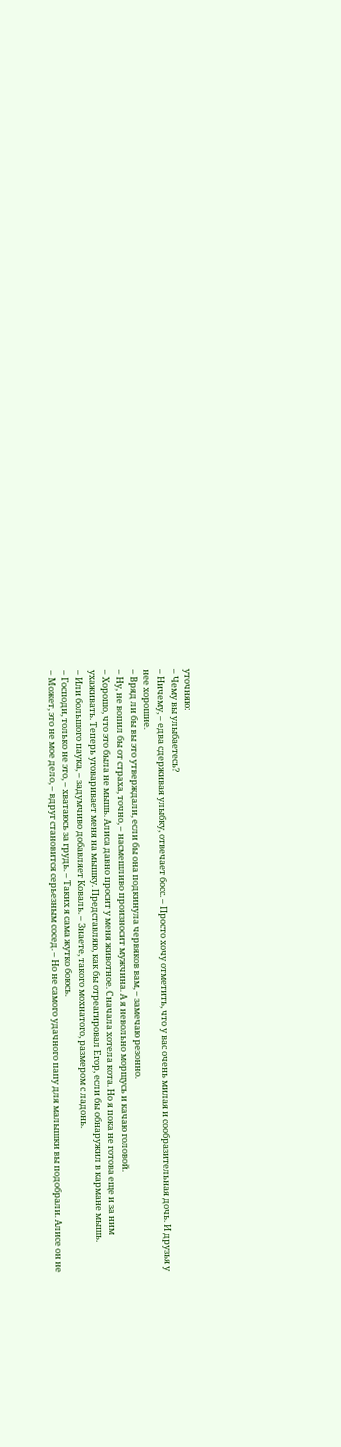уточняю:
– Чему вы улыбаетесь?
– Ничему, – едва сдерживая улыбку, отвечает босс. – Просто хочу отметить, что у вас очень милая и сообразительная дочь. И друзья у нее хорошие.
– Вряд ли бы вы это утверждали, если бы она подкинула червяков вам, – замечаю резонно.
– Ну, не вопил бы от страха, точно, – насмешливо произносит мужчина. А я невольно морщусь и качаю головой.
– Хорошо, что это была не мышь. Алиса давно просит у меня животное. Сначала хотела кота. Но я пока не готова еще и за ним ухаживать. Теперь уговаривает меня на мышку. Представляю, как бы отреагировал Егор, если бы обнаружил в кармане мышь.
– Или большого паука, – задумчиво добавляет Коваль. – Знаете, такого мохнатого, размером с ладонь.
– Господи, только не это, – хватаюсь за грудь. – Таких я сама жутко боюсь.
– Может, это не мое дело, – вдруг становится серьезным сосед. – Но не самого удачного папу для малышки вы подобрали. Алисе он не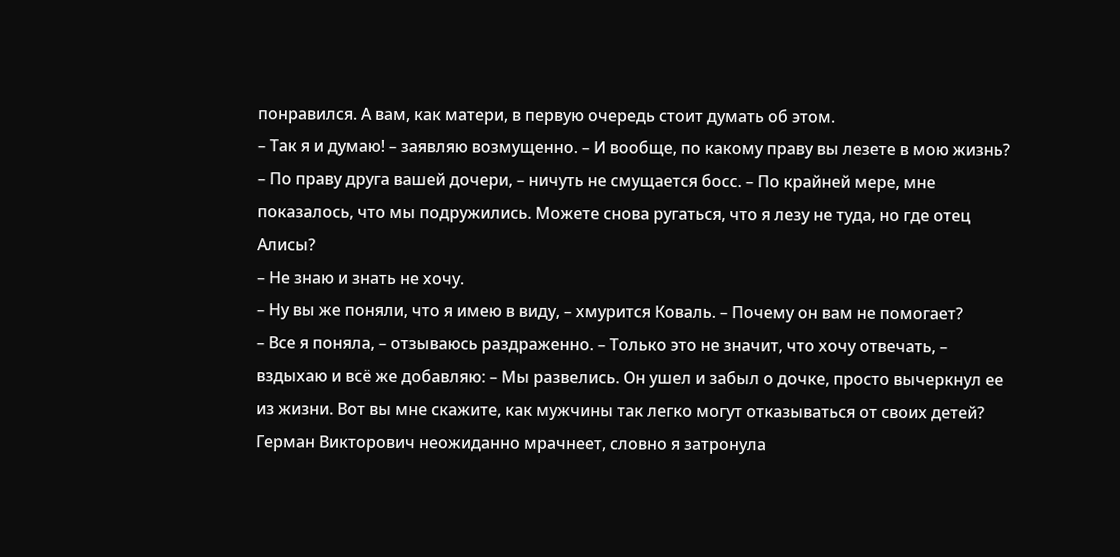понравился. А вам, как матери, в первую очередь стоит думать об этом.
– Так я и думаю! – заявляю возмущенно. – И вообще, по какому праву вы лезете в мою жизнь?
– По праву друга вашей дочери, – ничуть не смущается босс. – По крайней мере, мне показалось, что мы подружились. Можете снова ругаться, что я лезу не туда, но где отец Алисы?
– Не знаю и знать не хочу.
– Ну вы же поняли, что я имею в виду, – хмурится Коваль. – Почему он вам не помогает?
– Все я поняла, – отзываюсь раздраженно. – Только это не значит, что хочу отвечать, – вздыхаю и всё же добавляю: – Мы развелись. Он ушел и забыл о дочке, просто вычеркнул ее из жизни. Вот вы мне скажите, как мужчины так легко могут отказываться от своих детей?
Герман Викторович неожиданно мрачнеет, словно я затронула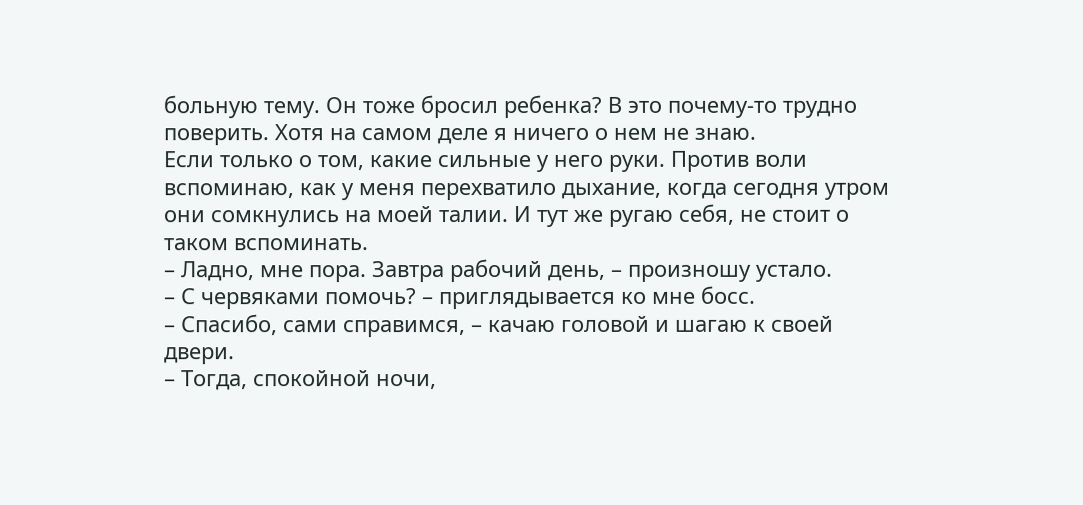больную тему. Он тоже бросил ребенка? В это почему-то трудно поверить. Хотя на самом деле я ничего о нем не знаю.
Если только о том, какие сильные у него руки. Против воли вспоминаю, как у меня перехватило дыхание, когда сегодня утром они сомкнулись на моей талии. И тут же ругаю себя, не стоит о таком вспоминать.
– Ладно, мне пора. Завтра рабочий день, – произношу устало.
– С червяками помочь? – приглядывается ко мне босс.
– Спасибо, сами справимся, – качаю головой и шагаю к своей двери.
– Тогда, спокойной ночи,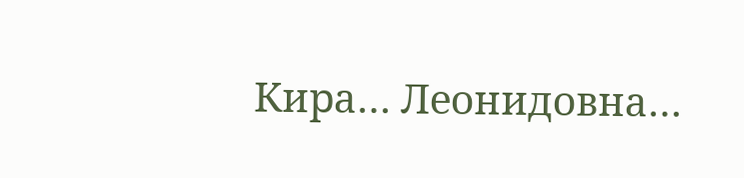Кира… Леонидовна…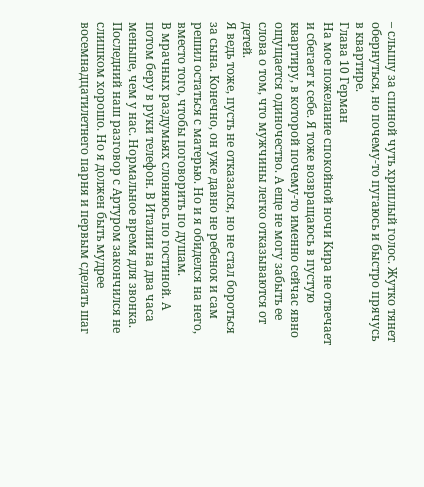– слышу за спиной чуть хриплый голос. Жутко тянет обернуться, но почему-то пугаюсь и быстро прячусь в квартире.
Глава 10 Герман
На мое пожелание спокойной ночи Кира не отвечает и сбегает к себе. Я тоже возвращаюсь в пустую квартиру, в которой почему-то именно сейчас явно ощущается одиночество. А еще не могу забыть ее слова о том, что мужчины легко отказываются от детей.
Я ведь тоже, пусть не отказался, но не стал бороться за сына. Конечно, он уже давно не ребенок и сам решил остаться с матерью. Но и я обиделся на него, вместо того, чтобы поговорить по душам.
В мрачных раздумьях слоняюсь по гостиной. А потом беру в руки телефон. В Италии на два часа меньше, чем у нас. Нормальное время для звонка.
Последний наш разговор с Артуром закончился не слишком хорошо. Но я должен быть мудрее восемнадцатилетнего парня и первым сделать шаг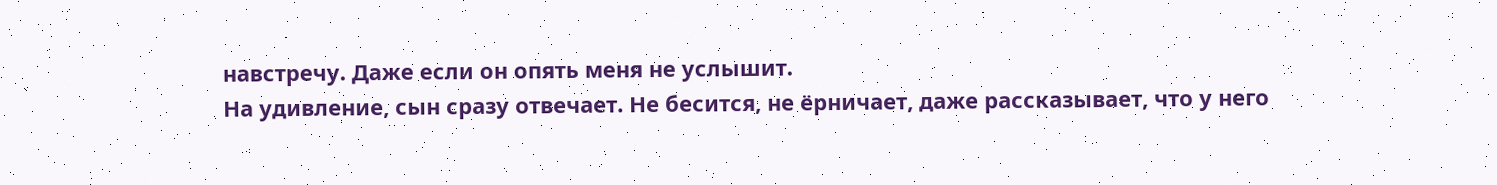навстречу. Даже если он опять меня не услышит.
На удивление, сын сразу отвечает. Не бесится, не ёрничает, даже рассказывает, что у него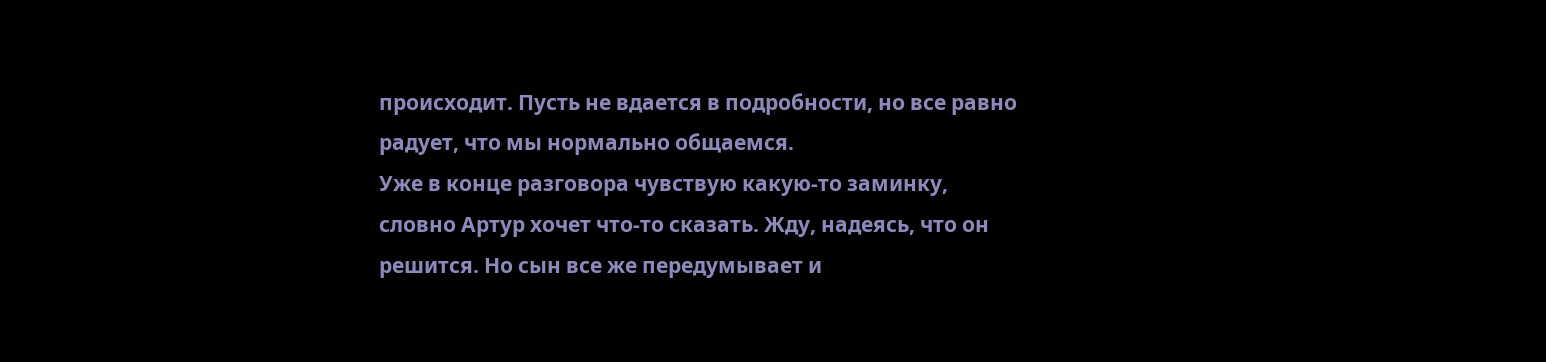происходит. Пусть не вдается в подробности, но все равно радует, что мы нормально общаемся.
Уже в конце разговора чувствую какую-то заминку, словно Артур хочет что-то сказать. Жду, надеясь, что он решится. Но сын все же передумывает и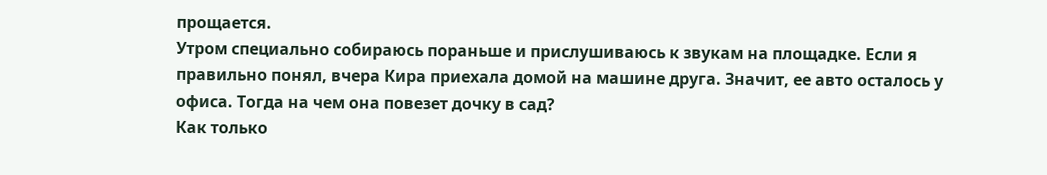прощается.
Утром специально собираюсь пораньше и прислушиваюсь к звукам на площадке. Если я правильно понял, вчера Кира приехала домой на машине друга. Значит, ее авто осталось у офиса. Тогда на чем она повезет дочку в сад?
Как только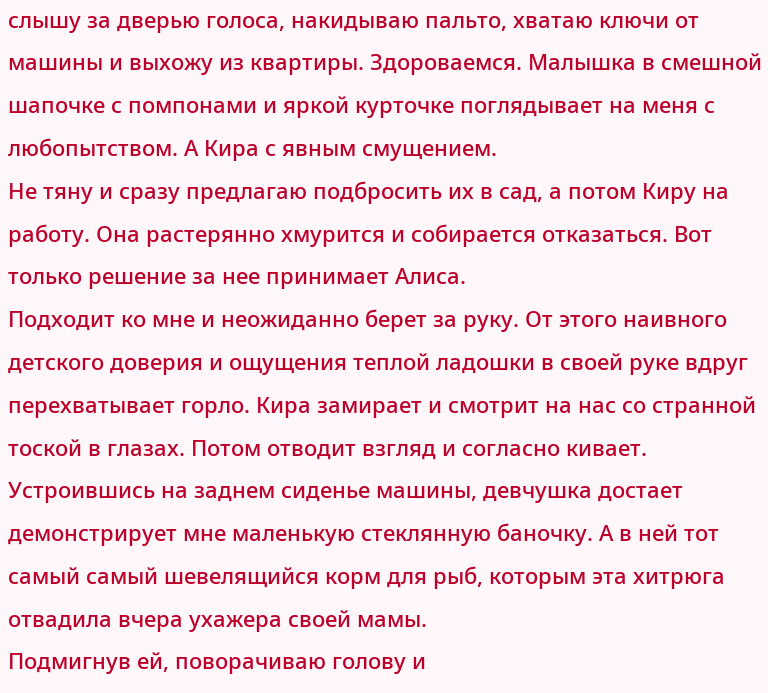слышу за дверью голоса, накидываю пальто, хватаю ключи от машины и выхожу из квартиры. Здороваемся. Малышка в смешной шапочке с помпонами и яркой курточке поглядывает на меня с любопытством. А Кира с явным смущением.
Не тяну и сразу предлагаю подбросить их в сад, а потом Киру на работу. Она растерянно хмурится и собирается отказаться. Вот только решение за нее принимает Алиса.
Подходит ко мне и неожиданно берет за руку. От этого наивного детского доверия и ощущения теплой ладошки в своей руке вдруг перехватывает горло. Кира замирает и смотрит на нас со странной тоской в глазах. Потом отводит взгляд и согласно кивает.
Устроившись на заднем сиденье машины, девчушка достает демонстрирует мне маленькую стеклянную баночку. А в ней тот самый самый шевелящийся корм для рыб, которым эта хитрюга отвадила вчера ухажера своей мамы.
Подмигнув ей, поворачиваю голову и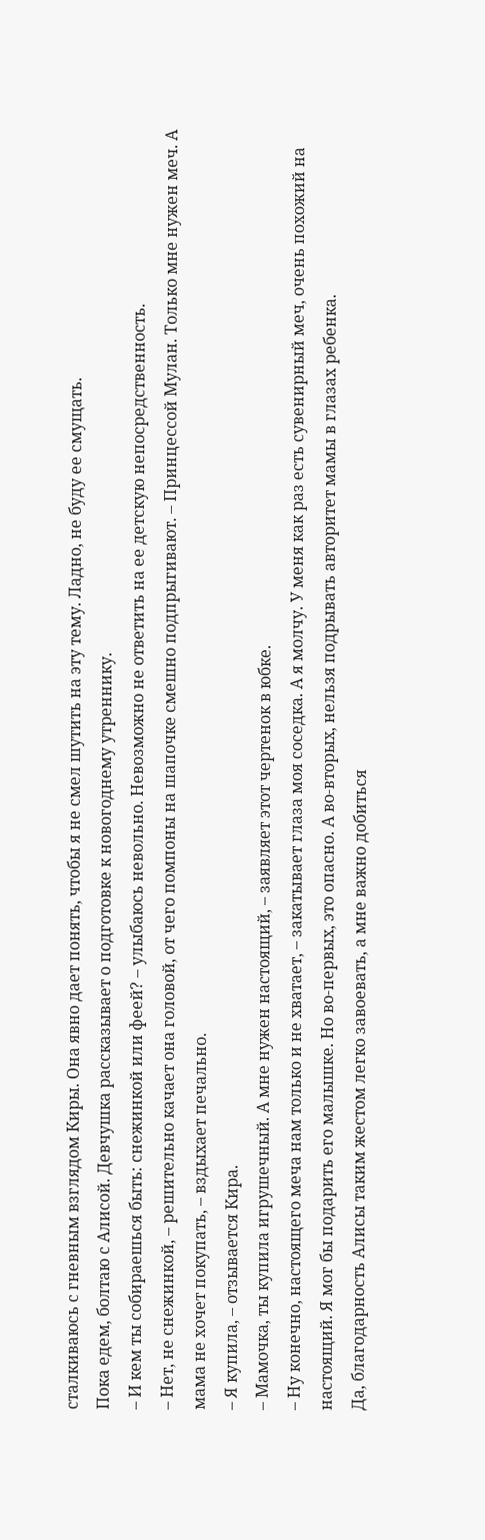сталкиваюсь с гневным взглядом Киры. Она явно дает понять, чтобы я не смел шутить на эту тему. Ладно, не буду ее смущать.
Пока едем, болтаю с Алисой. Девчушка рассказывает о подготовке к новогоднему утреннику.
– И кем ты собираешься быть: снежинкой или феей? – улыбаюсь невольно. Невозможно не ответить на ее детскую непосредственность.
– Нет, не снежинкой, – решительно качает она головой, от чего помпоны на шапочке смешно подпрыгивают. – Принцессой Мулан. Только мне нужен меч. А мама не хочет покупать, – вздыхает печально.
– Я купила, – отзывается Кира.
– Мамочка, ты купила игрушечный. А мне нужен настоящий, – заявляет этот чертенок в юбке.
– Ну конечно, настоящего меча нам только и не хватает, – закатывает глаза моя соседка. А я молчу. У меня как раз есть сувенирный меч, очень похожий на настоящий. Я мог бы подарить его малышке. Но во-первых, это опасно. А во-вторых, нельзя подрывать авторитет мамы в глазах ребенка.
Да, благодарность Алисы таким жестом легко завоевать, а мне важно добиться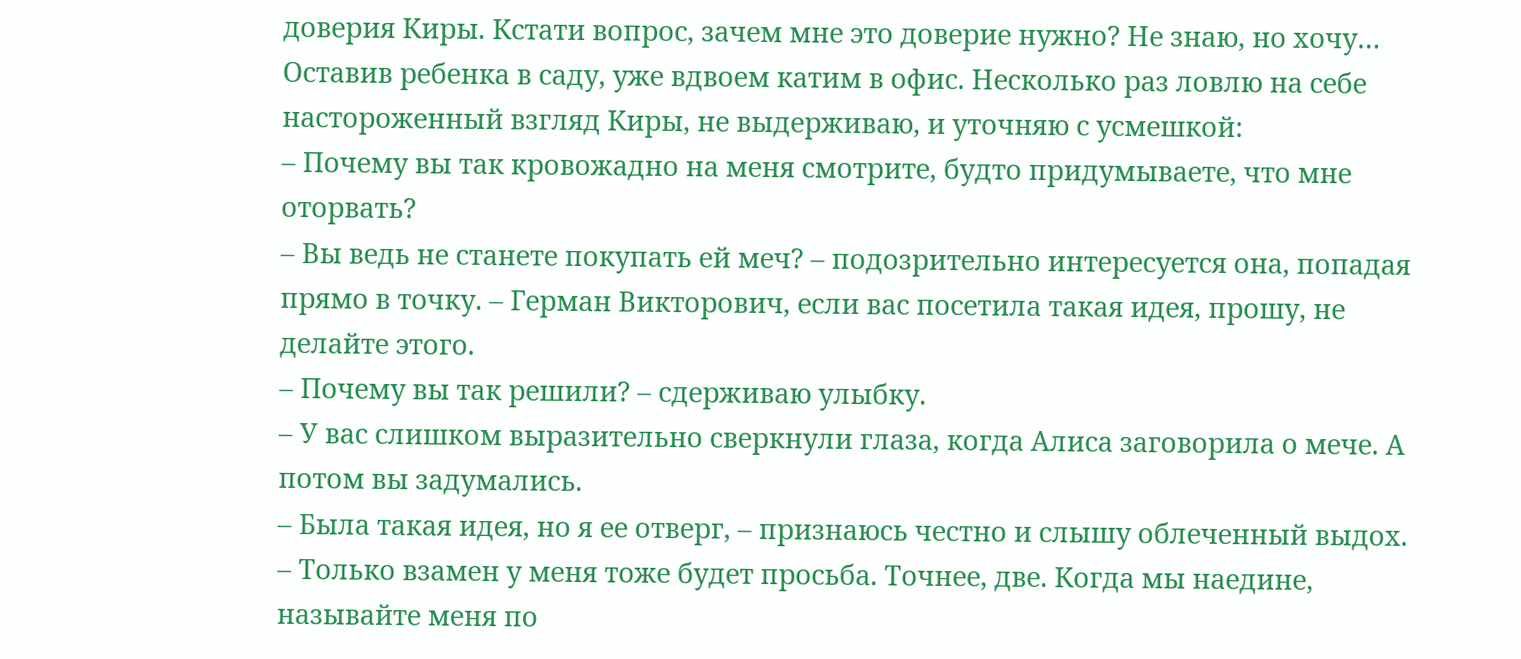доверия Киры. Кстати вопрос, зачем мне это доверие нужно? Не знаю, но хочу…
Оставив ребенка в саду, уже вдвоем катим в офис. Несколько раз ловлю на себе настороженный взгляд Киры, не выдерживаю, и уточняю с усмешкой:
– Почему вы так кровожадно на меня смотрите, будто придумываете, что мне оторвать?
– Вы ведь не станете покупать ей меч? – подозрительно интересуется она, попадая прямо в точку. – Герман Викторович, если вас посетила такая идея, прошу, не делайте этого.
– Почему вы так решили? – сдерживаю улыбку.
– У вас слишком выразительно сверкнули глаза, когда Алиса заговорила о мече. А потом вы задумались.
– Была такая идея, но я ее отверг, – признаюсь честно и слышу облеченный выдох. – Только взамен у меня тоже будет просьба. Точнее, две. Когда мы наедине, называйте меня по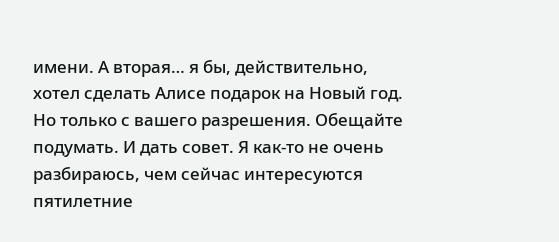имени. А вторая… я бы, действительно, хотел сделать Алисе подарок на Новый год. Но только с вашего разрешения. Обещайте подумать. И дать совет. Я как-то не очень разбираюсь, чем сейчас интересуются пятилетние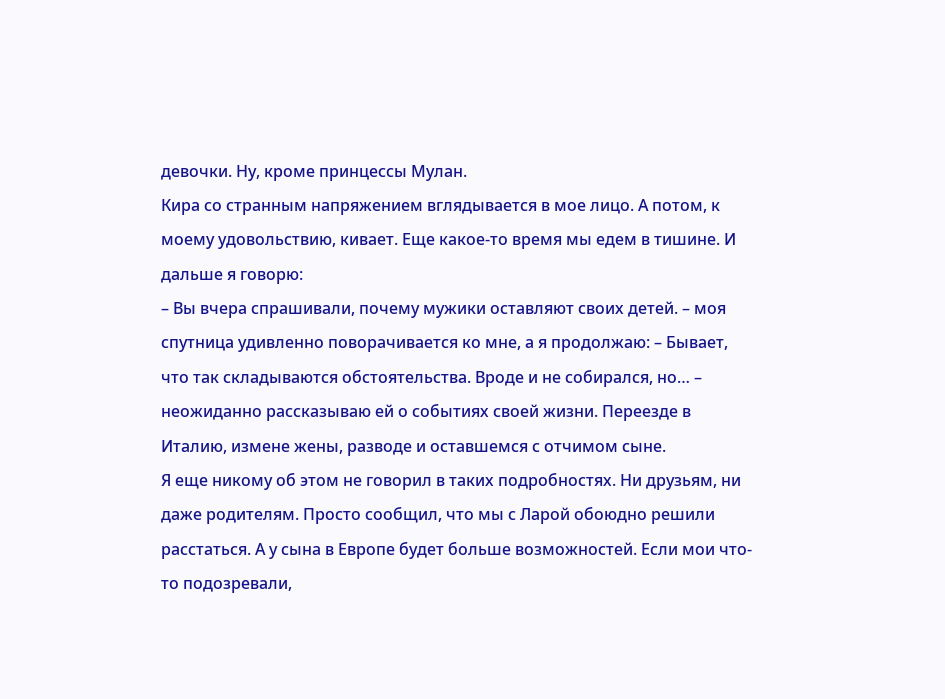девочки. Ну, кроме принцессы Мулан.
Кира со странным напряжением вглядывается в мое лицо. А потом, к моему удовольствию, кивает. Еще какое-то время мы едем в тишине. И дальше я говорю:
– Вы вчера спрашивали, почему мужики оставляют своих детей. – моя спутница удивленно поворачивается ко мне, а я продолжаю: – Бывает, что так складываются обстоятельства. Вроде и не собирался, но… – неожиданно рассказываю ей о событиях своей жизни. Переезде в Италию, измене жены, разводе и оставшемся с отчимом сыне.
Я еще никому об этом не говорил в таких подробностях. Ни друзьям, ни даже родителям. Просто сообщил, что мы с Ларой обоюдно решили расстаться. А у сына в Европе будет больше возможностей. Если мои что-то подозревали,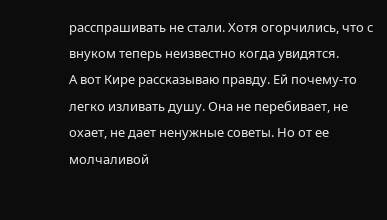расспрашивать не стали. Хотя огорчились, что с внуком теперь неизвестно когда увидятся.
А вот Кире рассказываю правду. Ей почему-то легко изливать душу. Она не перебивает, не охает, не дает ненужные советы. Но от ее молчаливой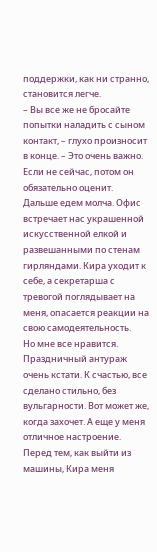поддержки, как ни странно, становится легче.
– Вы все же не бросайте попытки наладить с сыном контакт, – глухо произносит в конце. – Это очень важно. Если не сейчас, потом он обязательно оценит.
Дальше едем молча. Офис встречает нас украшенной искусственной елкой и развешанными по стенам гирляндами. Кира уходит к себе, а секретарша с тревогой поглядывает на меня, опасается реакции на свою самодеятельность.
Но мне все нравится. Праздничный антураж очень кстати. К счастью, все сделано стильно, без вульгарности. Вот может же, когда захочет. А еще у меня отличное настроение.
Перед тем, как выйти из машины, Кира меня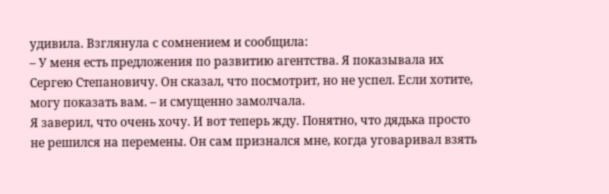удивила. Взглянула с сомнением и сообщила:
– У меня есть предложения по развитию агентства. Я показывала их Сергею Степановичу. Он сказал, что посмотрит, но не успел. Если хотите, могу показать вам. – и смущенно замолчала.
Я заверил, что очень хочу. И вот теперь жду. Понятно, что дядька просто не решился на перемены. Он сам признался мне, когда уговаривал взять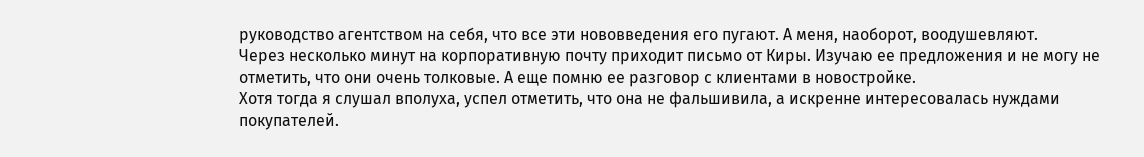руководство агентством на себя, что все эти нововведения его пугают. А меня, наоборот, воодушевляют.
Через несколько минут на корпоративную почту приходит письмо от Киры. Изучаю ее предложения и не могу не отметить, что они очень толковые. А еще помню ее разговор с клиентами в новостройке.
Хотя тогда я слушал вполуха, успел отметить, что она не фальшивила, а искренне интересовалась нуждами покупателей.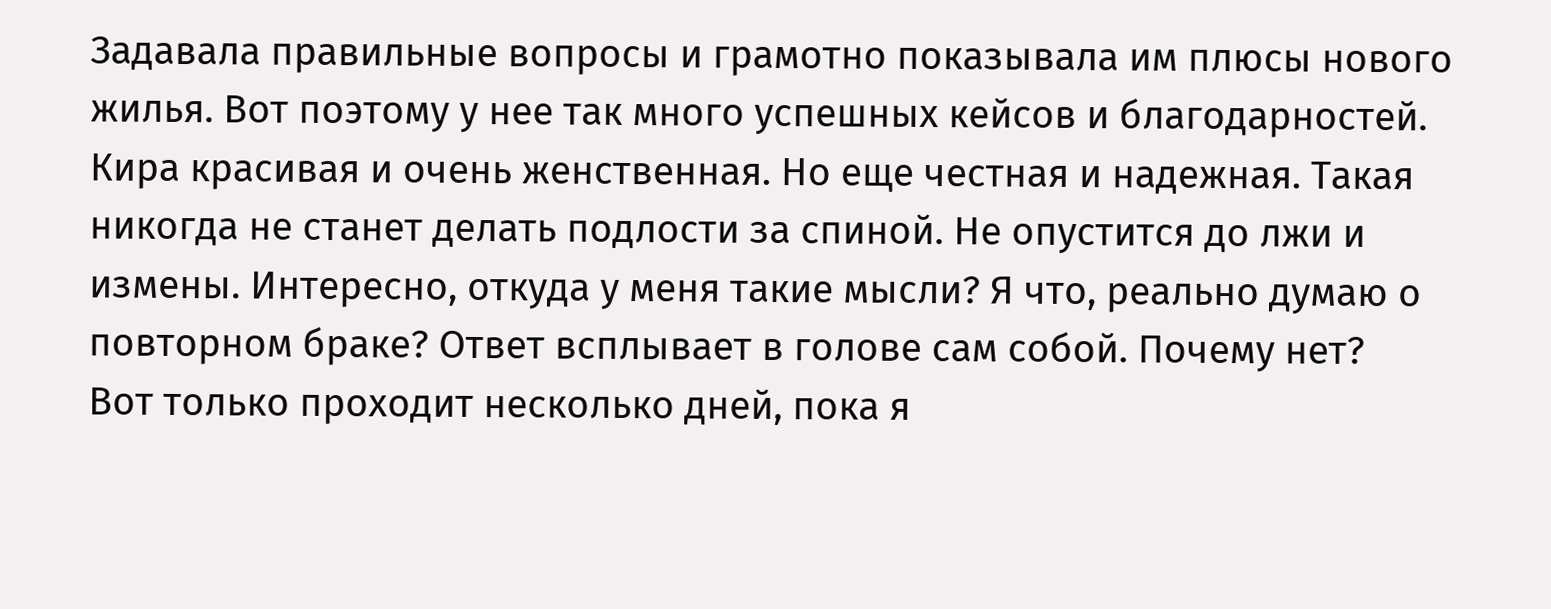Задавала правильные вопросы и грамотно показывала им плюсы нового жилья. Вот поэтому у нее так много успешных кейсов и благодарностей.
Кира красивая и очень женственная. Но еще честная и надежная. Такая никогда не станет делать подлости за спиной. Не опустится до лжи и измены. Интересно, откуда у меня такие мысли? Я что, реально думаю о повторном браке? Ответ всплывает в голове сам собой. Почему нет?
Вот только проходит несколько дней, пока я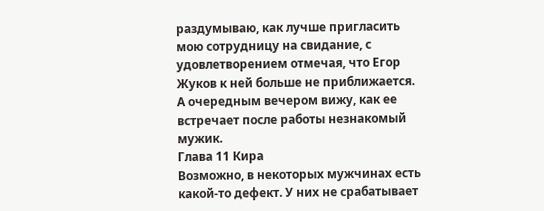раздумываю, как лучше пригласить мою сотрудницу на свидание, с удовлетворением отмечая, что Егор Жуков к ней больше не приближается. А очередным вечером вижу, как ее встречает после работы незнакомый мужик.
Глава 11 Кира
Возможно, в некоторых мужчинах есть какой-то дефект. У них не срабатывает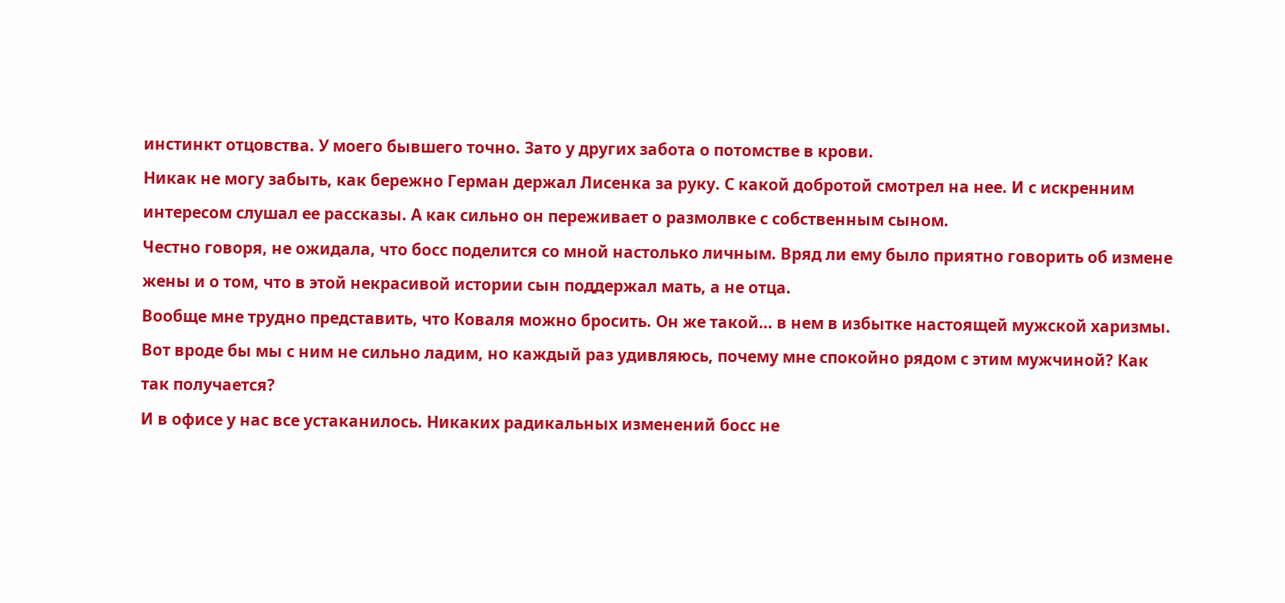инстинкт отцовства. У моего бывшего точно. Зато у других забота о потомстве в крови.
Никак не могу забыть, как бережно Герман держал Лисенка за руку. С какой добротой смотрел на нее. И с искренним интересом слушал ее рассказы. А как сильно он переживает о размолвке с собственным сыном.
Честно говоря, не ожидала, что босс поделится со мной настолько личным. Вряд ли ему было приятно говорить об измене жены и о том, что в этой некрасивой истории сын поддержал мать, а не отца.
Вообще мне трудно представить, что Коваля можно бросить. Он же такой… в нем в избытке настоящей мужской харизмы. Вот вроде бы мы с ним не сильно ладим, но каждый раз удивляюсь, почему мне спокойно рядом с этим мужчиной? Как так получается?
И в офисе у нас все устаканилось. Никаких радикальных изменений босс не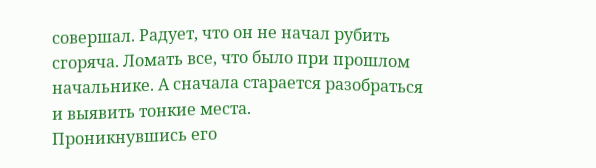совершал. Радует, что он не начал рубить сгоряча. Ломать все, что было при прошлом начальнике. А сначала старается разобраться и выявить тонкие места.
Проникнувшись его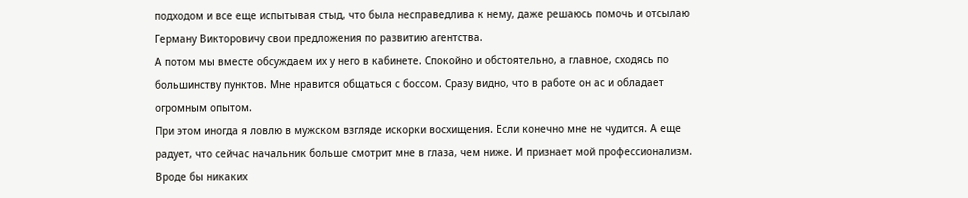подходом и все еще испытывая стыд, что была несправедлива к нему, даже решаюсь помочь и отсылаю Герману Викторовичу свои предложения по развитию агентства.
А потом мы вместе обсуждаем их у него в кабинете. Спокойно и обстоятельно, а главное, сходясь по большинству пунктов. Мне нравится общаться с боссом. Сразу видно, что в работе он ас и обладает огромным опытом.
При этом иногда я ловлю в мужском взгляде искорки восхищения. Если конечно мне не чудится. А еще радует, что сейчас начальник больше смотрит мне в глаза, чем ниже. И признает мой профессионализм.
Вроде бы никаких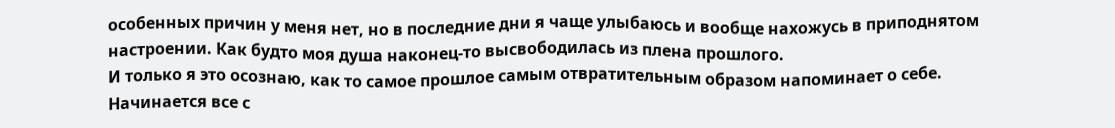особенных причин у меня нет, но в последние дни я чаще улыбаюсь и вообще нахожусь в приподнятом настроении. Как будто моя душа наконец-то высвободилась из плена прошлого.
И только я это осознаю, как то самое прошлое самым отвратительным образом напоминает о себе. Начинается все с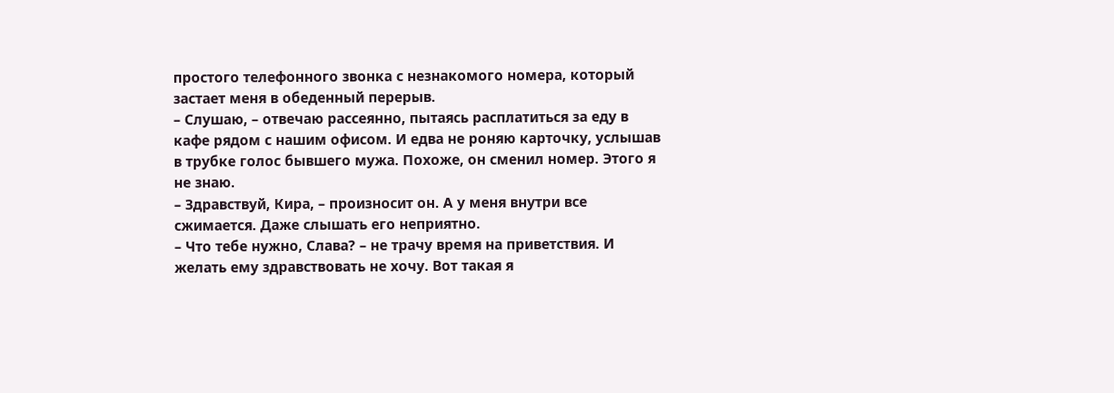простого телефонного звонка с незнакомого номера, который застает меня в обеденный перерыв.
– Слушаю, – отвечаю рассеянно, пытаясь расплатиться за еду в кафе рядом с нашим офисом. И едва не роняю карточку, услышав в трубке голос бывшего мужа. Похоже, он сменил номер. Этого я не знаю.
– Здравствуй, Кира, – произносит он. А у меня внутри все сжимается. Даже слышать его неприятно.
– Что тебе нужно, Слава? – не трачу время на приветствия. И желать ему здравствовать не хочу. Вот такая я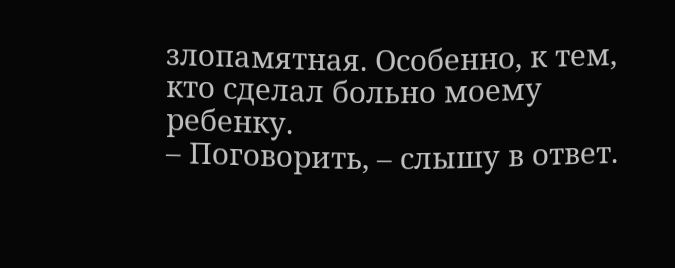злопамятная. Особенно, к тем, кто сделал больно моему ребенку.
– Поговорить, – слышу в ответ.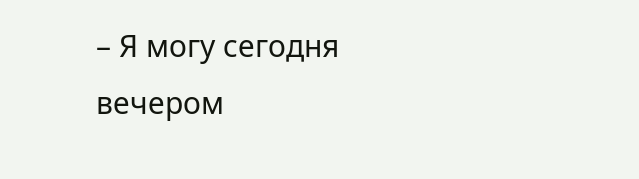– Я могу сегодня вечером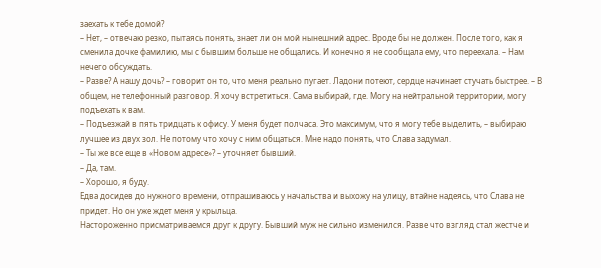заехать к тебе домой?
– Нет, – отвечаю резко, пытаясь понять, знает ли он мой нынешний адрес. Вроде бы не должен. После того, как я сменила дочке фамилию, мы с бывшим больше не общались. И конечно я не сообщала ему, что переехала. – Нам нечего обсуждать.
– Разве? А нашу дочь? – говорит он то, что меня реально пугает. Ладони потеют, сердце начинает стучать быстрее. – В общем, не телефонный разговор. Я хочу встретиться. Сама выбирай, где. Могу на нейтральной территории, могу подъехать к вам.
– Подъезжай в пять тридцать к офису. У меня будет полчаса. Это максимум, что я могу тебе выделить, – выбираю лучшее из двух зол. Не потому что хочу с ним общаться. Мне надо понять, что Слава задумал.
– Ты же все еще в «Новом адресе»? – уточняет бывший.
– Да, там.
– Хорошо, я буду.
Едва досидев до нужного времени, отпрашиваюсь у начальства и выхожу на улицу, втайне надеясь, что Слава не придет. Но он уже ждет меня у крыльца.
Настороженно присматриваемся друг к другу. Бывший муж не сильно изменился. Разве что взгляд стал жестче и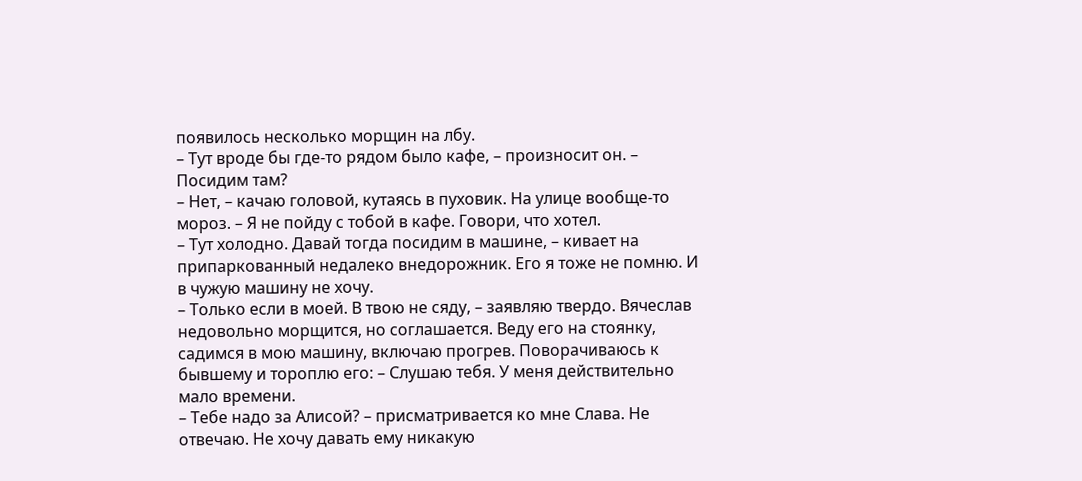появилось несколько морщин на лбу.
– Тут вроде бы где-то рядом было кафе, – произносит он. – Посидим там?
– Нет, – качаю головой, кутаясь в пуховик. На улице вообще-то мороз. – Я не пойду с тобой в кафе. Говори, что хотел.
– Тут холодно. Давай тогда посидим в машине, – кивает на припаркованный недалеко внедорожник. Его я тоже не помню. И в чужую машину не хочу.
– Только если в моей. В твою не сяду, – заявляю твердо. Вячеслав недовольно морщится, но соглашается. Веду его на стоянку, садимся в мою машину, включаю прогрев. Поворачиваюсь к бывшему и тороплю его: – Слушаю тебя. У меня действительно мало времени.
– Тебе надо за Алисой? – присматривается ко мне Слава. Не отвечаю. Не хочу давать ему никакую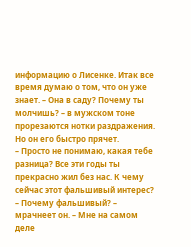информацию о Лисенке. Итак все время думаю о том, что он уже знает. – Она в саду? Почему ты молчишь? – в мужском тоне прорезаются нотки раздражения. Но он его быстро прячет.
– Просто не понимаю, какая тебе разница? Все эти годы ты прекрасно жил без нас. К чему сейчас этот фальшивый интерес?
– Почему фальшивый? – мрачнеет он. – Мне на самом деле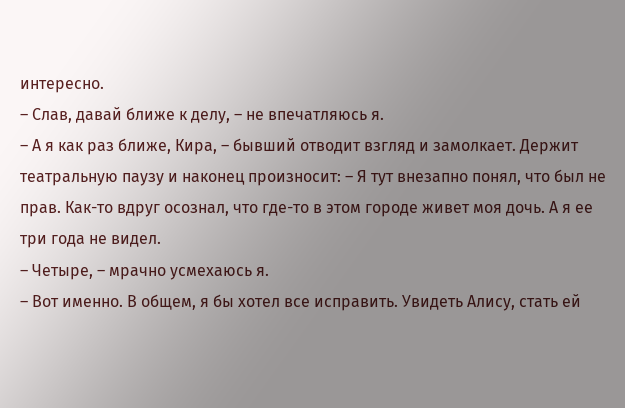интересно.
– Слав, давай ближе к делу, – не впечатляюсь я.
– А я как раз ближе, Кира, – бывший отводит взгляд и замолкает. Держит театральную паузу и наконец произносит: – Я тут внезапно понял, что был не прав. Как-то вдруг осознал, что где-то в этом городе живет моя дочь. А я ее три года не видел.
– Четыре, – мрачно усмехаюсь я.
– Вот именно. В общем, я бы хотел все исправить. Увидеть Алису, стать ей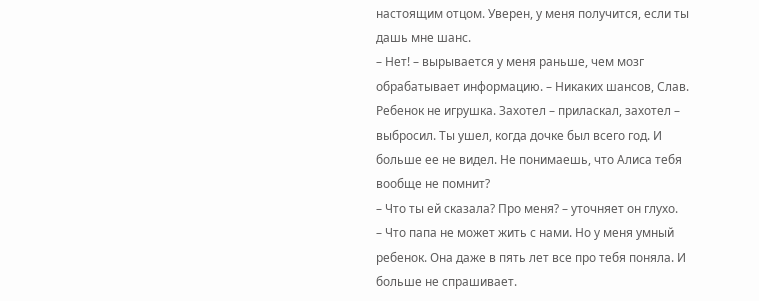настоящим отцом. Уверен, у меня получится, если ты дашь мне шанс.
– Нет! – вырывается у меня раньше, чем мозг обрабатывает информацию. – Никаких шансов, Слав. Ребенок не игрушка. Захотел – приласкал, захотел – выбросил. Ты ушел, когда дочке был всего год. И больше ее не видел. Не понимаешь, что Алиса тебя вообще не помнит?
– Что ты ей сказала? Про меня? – уточняет он глухо.
– Что папа не может жить с нами. Но у меня умный ребенок. Она даже в пять лет все про тебя поняла. И больше не спрашивает.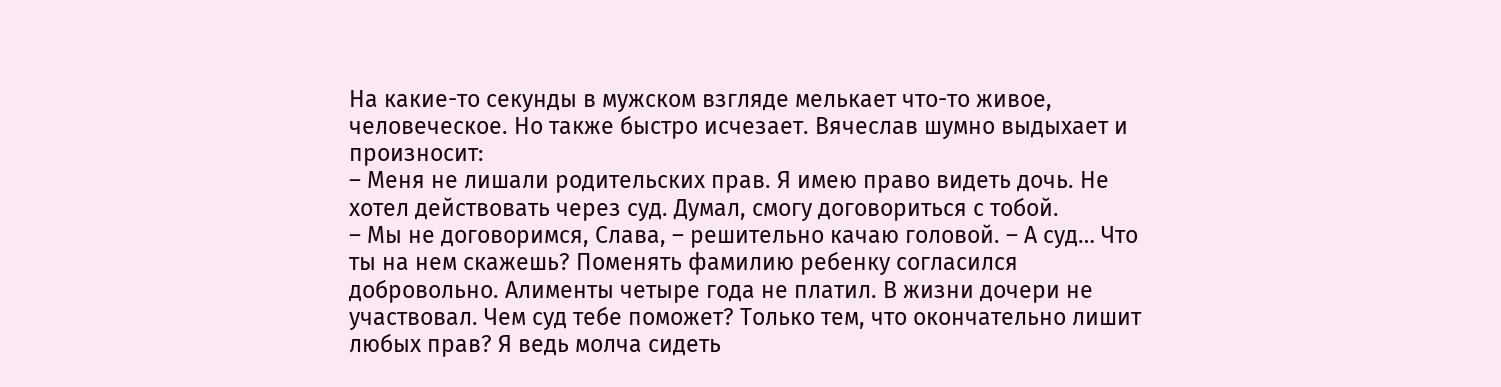На какие-то секунды в мужском взгляде мелькает что-то живое, человеческое. Но также быстро исчезает. Вячеслав шумно выдыхает и произносит:
– Меня не лишали родительских прав. Я имею право видеть дочь. Не хотел действовать через суд. Думал, смогу договориться с тобой.
– Мы не договоримся, Слава, – решительно качаю головой. – А суд… Что ты на нем скажешь? Поменять фамилию ребенку согласился добровольно. Алименты четыре года не платил. В жизни дочери не участвовал. Чем суд тебе поможет? Только тем, что окончательно лишит любых прав? Я ведь молча сидеть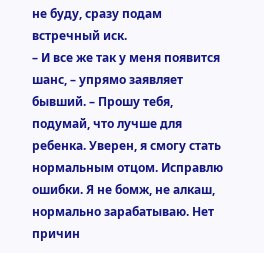не буду, сразу подам встречный иск.
– И все же так у меня появится шанс, – упрямо заявляет бывший. – Прошу тебя, подумай, что лучше для ребенка. Уверен, я смогу стать нормальным отцом. Исправлю ошибки. Я не бомж, не алкаш, нормально зарабатываю. Нет причин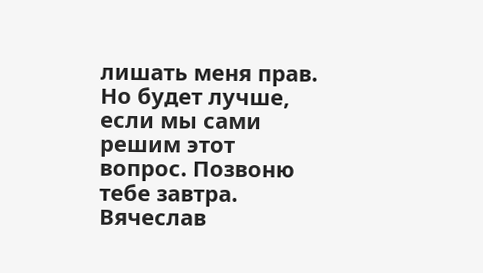лишать меня прав. Но будет лучше, если мы сами решим этот вопрос. Позвоню тебе завтра.
Вячеслав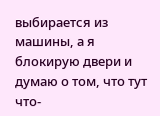выбирается из машины, а я блокирую двери и думаю о том, что тут что-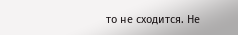то не сходится. Не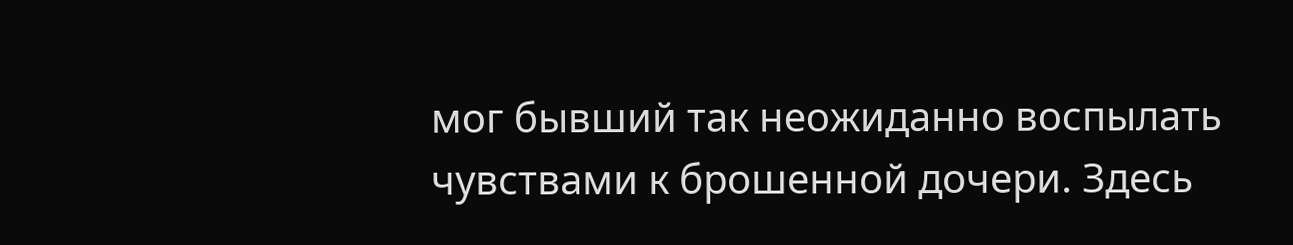мог бывший так неожиданно воспылать чувствами к брошенной дочери. Здесь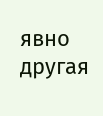явно другая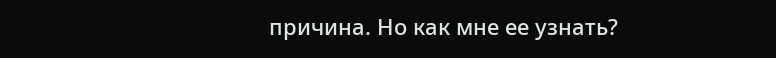причина. Но как мне ее узнать?